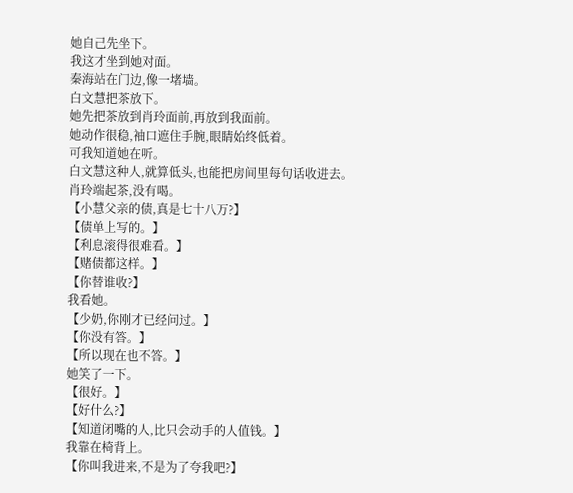她自己先坐下。
我这才坐到她对面。
秦海站在门边,像一堵墙。
白文慧把茶放下。
她先把茶放到肖玲面前,再放到我面前。
她动作很稳,袖口遮住手腕,眼睛始终低着。
可我知道她在听。
白文慧这种人,就算低头,也能把房间里每句话收进去。
肖玲端起茶,没有喝。
【小慧父亲的债,真是七十八万?】
【债单上写的。】
【利息滚得很难看。】
【赌债都这样。】
【你替谁收?】
我看她。
【少奶,你刚才已经问过。】
【你没有答。】
【所以现在也不答。】
她笑了一下。
【很好。】
【好什么?】
【知道闭嘴的人,比只会动手的人值钱。】
我靠在椅背上。
【你叫我进来,不是为了夸我吧?】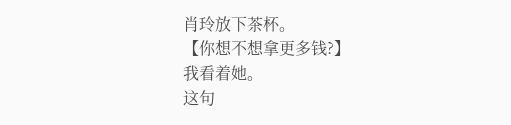肖玲放下茶杯。
【你想不想拿更多钱?】
我看着她。
这句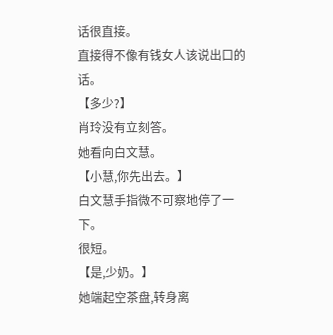话很直接。
直接得不像有钱女人该说出口的话。
【多少?】
肖玲没有立刻答。
她看向白文慧。
【小慧,你先出去。】
白文慧手指微不可察地停了一下。
很短。
【是,少奶。】
她端起空茶盘,转身离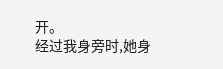开。
经过我身旁时,她身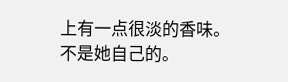上有一点很淡的香味。
不是她自己的。